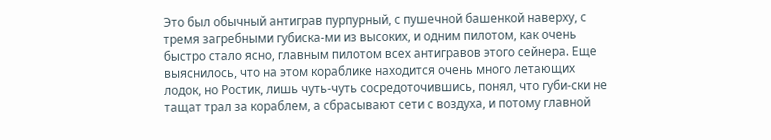Это был обычный антиграв пурпурный, с пушечной башенкой наверху, с тремя загребными губиска-ми из высоких, и одним пилотом, как очень быстро стало ясно, главным пилотом всех антигравов этого сейнера. Еще выяснилось, что на этом кораблике находится очень много летающих лодок, но Ростик, лишь чуть-чуть сосредоточившись, понял, что губи-ски не тащат трал за кораблем, а сбрасывают сети с воздуха, и потому главной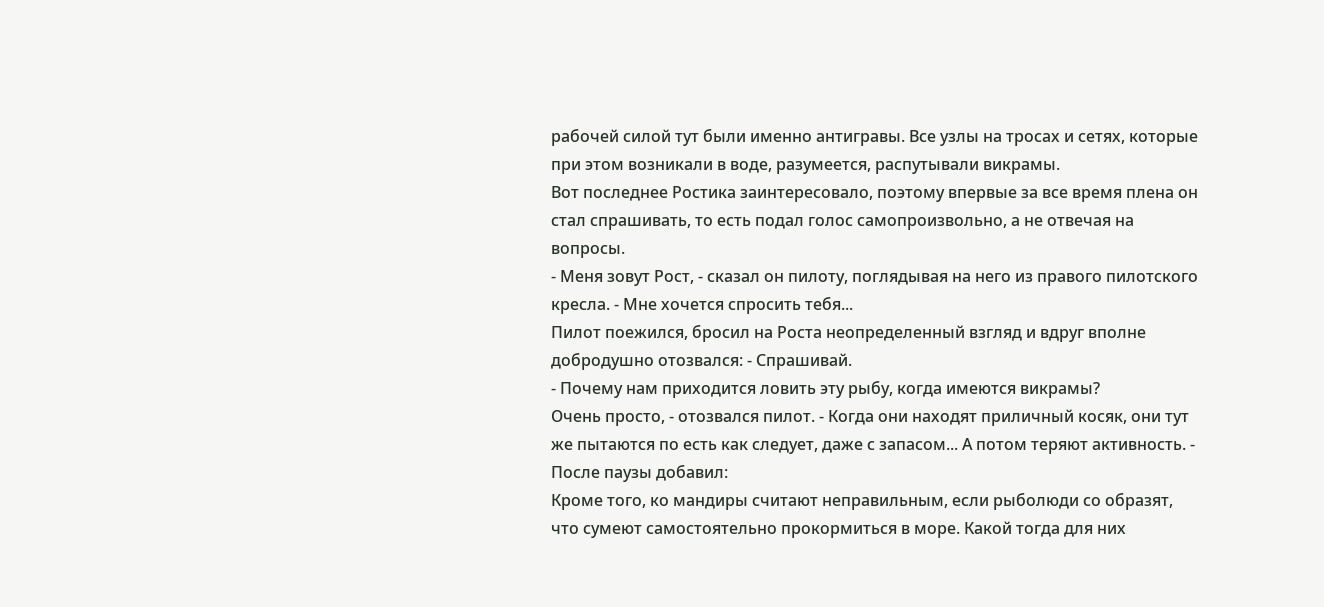рабочей силой тут были именно антигравы. Все узлы на тросах и сетях, которые при этом возникали в воде, разумеется, распутывали викрамы.
Вот последнее Ростика заинтересовало, поэтому впервые за все время плена он стал спрашивать, то есть подал голос самопроизвольно, а не отвечая на вопросы.
- Меня зовут Рост, - сказал он пилоту, поглядывая на него из правого пилотского кресла. - Мне хочется спросить тебя...
Пилот поежился, бросил на Роста неопределенный взгляд и вдруг вполне добродушно отозвался: - Спрашивай.
- Почему нам приходится ловить эту рыбу, когда имеются викрамы?
Очень просто, - отозвался пилот. - Когда они находят приличный косяк, они тут же пытаются по есть как следует, даже с запасом... А потом теряют активность. - После паузы добавил:
Кроме того, ко мандиры считают неправильным, если рыболюди со образят, что сумеют самостоятельно прокормиться в море. Какой тогда для них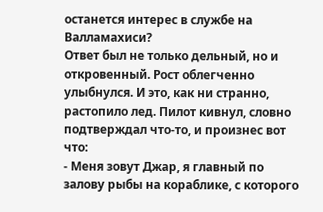останется интерес в службе на Валламахиси?
Ответ был не только дельный, но и откровенный. Рост облегченно улыбнулся. И это, как ни странно, растопило лед. Пилот кивнул, словно подтверждал что-то, и произнес вот что:
- Меня зовут Джар, я главный по залову рыбы на кораблике, с которого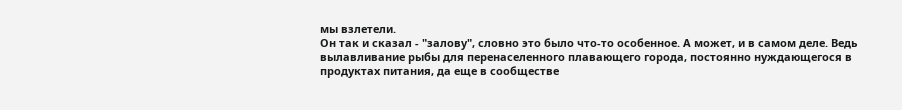мы взлетели.
Он так и сказал - "залову", словно это было что-то особенное. А может, и в самом деле. Ведь вылавливание рыбы для перенаселенного плавающего города, постоянно нуждающегося в продуктах питания, да еще в сообществе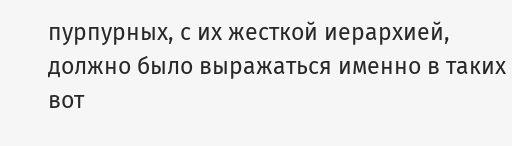пурпурных, с их жесткой иерархией, должно было выражаться именно в таких вот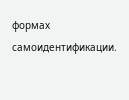формах самоидентификации.